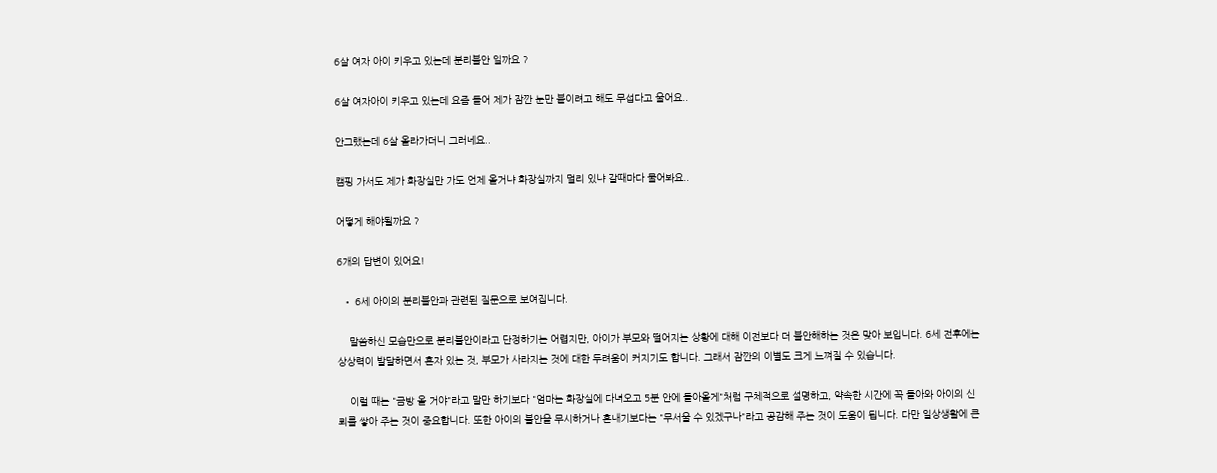6살 여자 아이 키우고 있는데 분리불안 일까요 ?

6살 여자아이 키우고 있는데 요즘 들어 제가 잠깐 눈만 붙이려고 해도 무섭다고 울어요..

안그랬는데 6살 올라가더니 그러네요..

캠핑 가서도 제가 화장실만 가도 언제 올거냐 화장실까지 멀리 있냐 갈때마다 물어봐요..

어떻게 해야될까요 ?

6개의 답변이 있어요!

  • 6세 아이의 분리불안과 관련된 질문으로 보여집니다.

    말씀하신 모습만으로 분리불안이라고 단정하기는 어렵지만, 아이가 부모와 떨어지는 상황에 대해 이전보다 더 불안해하는 것은 맞아 보입니다. 6세 전후에는 상상력이 발달하면서 혼자 있는 것, 부모가 사라지는 것에 대한 두려움이 커지기도 합니다. 그래서 잠깐의 이별도 크게 느껴질 수 있습니다.

    이럴 때는 "금방 올 거야"라고 말만 하기보다 "엄마는 화장실에 다녀오고 5분 안에 돌아올게"처럼 구체적으로 설명하고, 약속한 시간에 꼭 돌아와 아이의 신뢰를 쌓아 주는 것이 중요합니다. 또한 아이의 불안을 무시하거나 혼내기보다는 "무서울 수 있겠구나"라고 공감해 주는 것이 도움이 됩니다. 다만 일상생활에 큰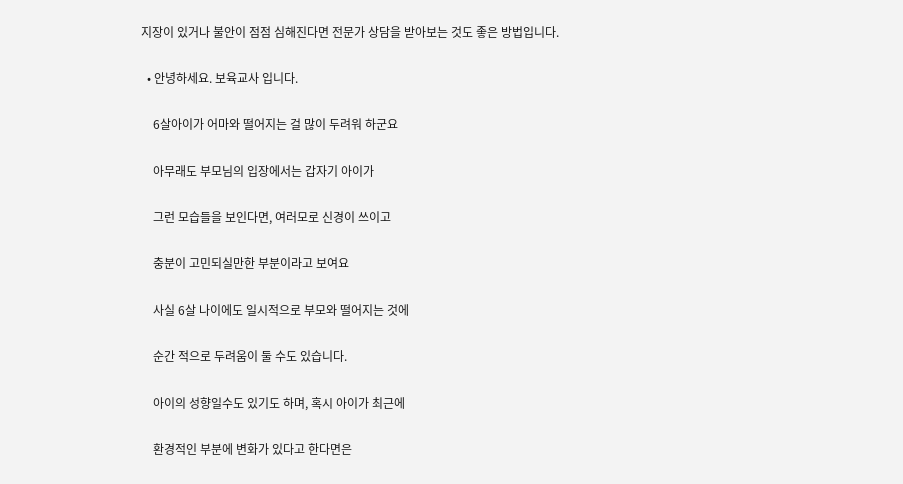지장이 있거나 불안이 점점 심해진다면 전문가 상담을 받아보는 것도 좋은 방법입니다.

  • 안녕하세요. 보육교사 입니다.

    6살아이가 어마와 떨어지는 걸 많이 두려워 하군요

    아무래도 부모님의 입장에서는 갑자기 아이가

    그런 모습들을 보인다면, 여러모로 신경이 쓰이고

    충분이 고민되실만한 부분이라고 보여요

    사실 6살 나이에도 일시적으로 부모와 떨어지는 것에

    순간 적으로 두려움이 둘 수도 있습니다.

    아이의 성향일수도 있기도 하며, 혹시 아이가 최근에

    환경적인 부분에 변화가 있다고 한다면은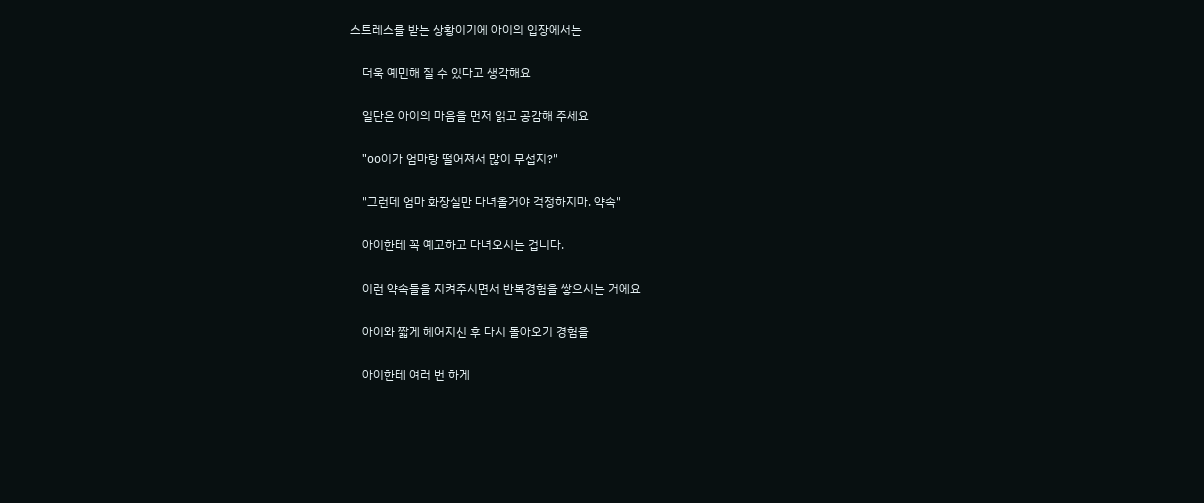스트레스를 받는 상황이기에 아이의 입장에서는

    더욱 예민해 질 수 있다고 생각해요

    일단은 아이의 마음을 먼저 읽고 공감해 주세요

    "oo이가 엄마랑 떨어져서 많이 무섭지?"

    "그런데 엄마 화장실만 다녀올거야 걱정하지마. 약속"

    아이한테 꼭 예고하고 다녀오시는 겁니다.

    이런 약속들을 지켜주시면서 반복경험을 쌓으시는 거에요

    아이와 짧게 헤어지신 후 다시 돌아오기 경험을

    아이한테 여러 번 하게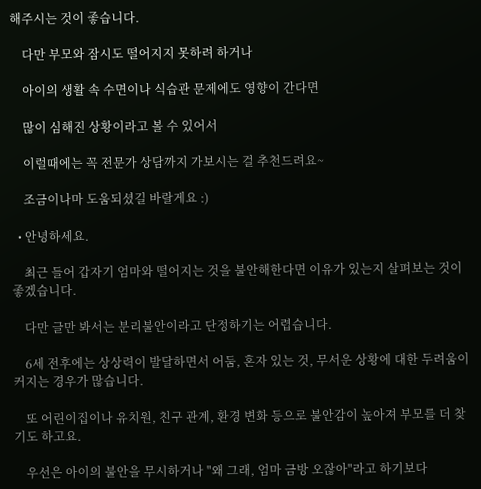해주시는 것이 좋습니다.

    다만 부모와 잠시도 떨어지지 못하려 하거나

    아이의 생활 속 수면이나 식습관 문제에도 영향이 간다면

    많이 심해진 상황이라고 볼 수 있어서

    이럴때에는 꼭 전문가 상담까지 가보시는 걸 추천드려요~

    조금이나마 도움되셨길 바랄게요 :)

  • 안녕하세요.

    최근 들어 갑자기 엄마와 떨어지는 것을 불안해한다면 이유가 있는지 살펴보는 것이 좋겠습니다.

    다만 글만 봐서는 분리불안이라고 단정하기는 어렵습니다.

    6세 전후에는 상상력이 발달하면서 어둠, 혼자 있는 것, 무서운 상황에 대한 두려움이 커지는 경우가 많습니다.

    또 어린이집이나 유치원, 친구 관계, 환경 변화 등으로 불안감이 높아져 부모를 더 찾기도 하고요.

    우선은 아이의 불안을 무시하거나 "왜 그래, 엄마 금방 오잖아"라고 하기보다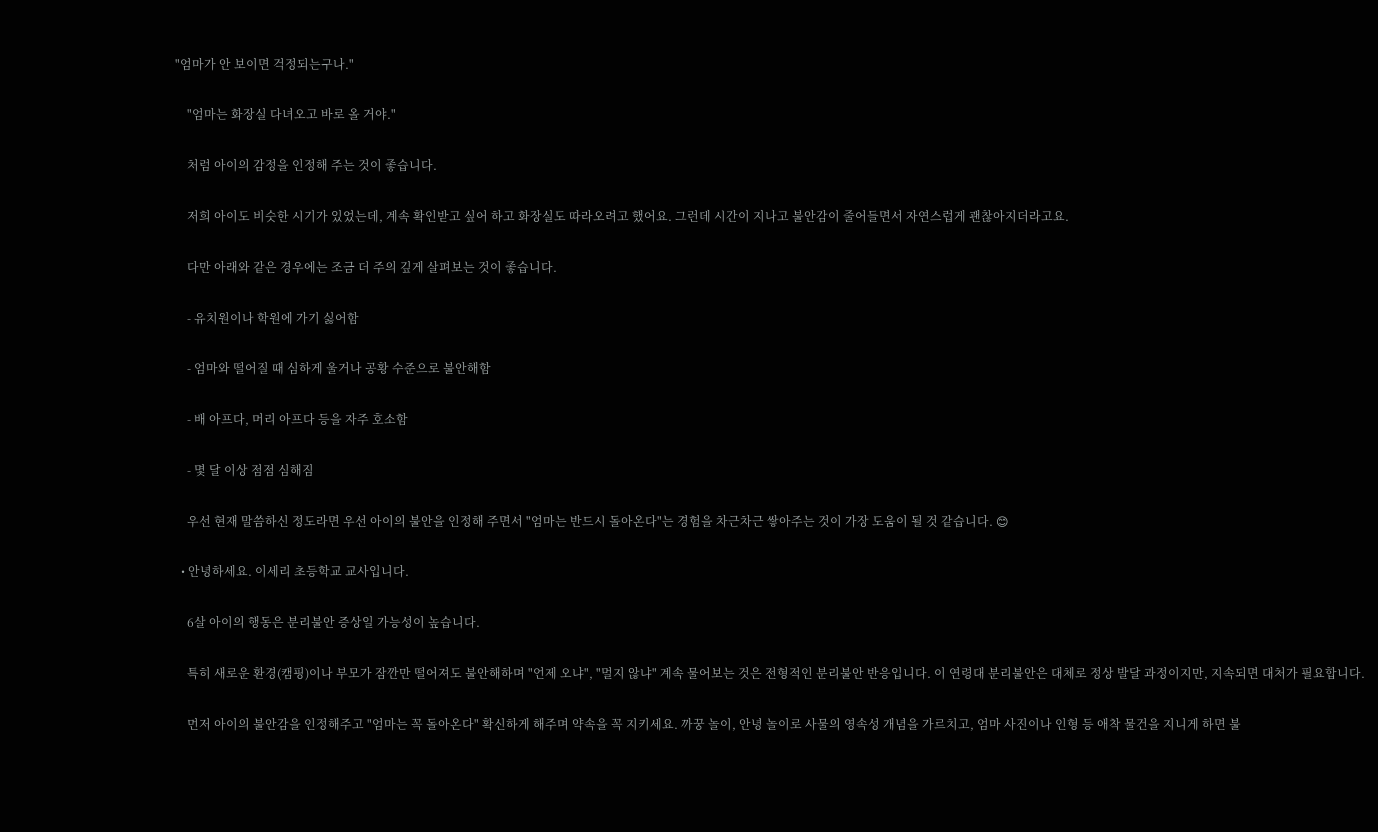"엄마가 안 보이면 걱정되는구나."

    "엄마는 화장실 다녀오고 바로 올 거야."

    처럼 아이의 감정을 인정해 주는 것이 좋습니다.

    저희 아이도 비슷한 시기가 있었는데, 계속 확인받고 싶어 하고 화장실도 따라오려고 했어요. 그런데 시간이 지나고 불안감이 줄어들면서 자연스럽게 괜찮아지더라고요.

    다만 아래와 같은 경우에는 조금 더 주의 깊게 살펴보는 것이 좋습니다.

    - 유치원이나 학원에 가기 싫어함

    - 엄마와 떨어질 때 심하게 울거나 공황 수준으로 불안해함

    - 배 아프다, 머리 아프다 등을 자주 호소함

    - 몇 달 이상 점점 심해짐

    우선 현재 말씀하신 정도라면 우선 아이의 불안을 인정해 주면서 "엄마는 반드시 돌아온다"는 경험을 차근차근 쌓아주는 것이 가장 도움이 될 것 같습니다. 😊

  • 안녕하세요. 이세리 초등학교 교사입니다.

    6살 아이의 행동은 분리불안 증상일 가능성이 높습니다.

    특히 새로운 환경(캠핑)이나 부모가 잠깐만 떨어져도 불안해하며 "언제 오냐", "멀지 않냐" 계속 물어보는 것은 전형적인 분리불안 반응입니다. 이 연령대 분리불안은 대체로 정상 발달 과정이지만, 지속되면 대처가 필요합니다.

    먼저 아이의 불안감을 인정해주고 "엄마는 꼭 돌아온다" 확신하게 해주며 약속을 꼭 지키세요. 까꿍 놀이, 안녕 놀이로 사물의 영속성 개념을 가르치고, 엄마 사진이나 인형 등 애착 물건을 지니게 하면 불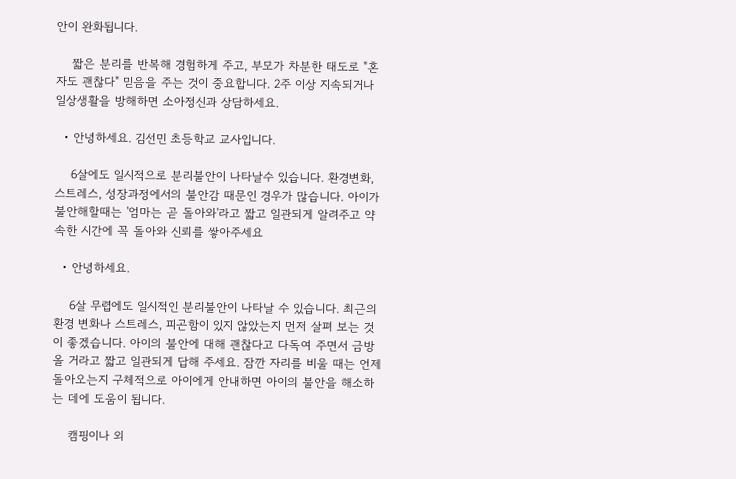안이 완화됩니다.

    짧은 분리를 반복해 경험하게 주고, 부모가 차분한 태도로 "혼자도 괜찮다" 믿음을 주는 것이 중요합니다. 2주 이상 지속되거나 일상생활을 방해하면 소아정신과 상담하세요.

  • 안녕하세요. 김선민 초등학교 교사입니다.

    6살에도 일시적으로 분리불안이 나타날수 있습니다. 환경변화, 스트레스, 성장과정에서의 불안감 때문인 경우가 많습니다. 아이가 불안해할때는 '엄마는 곧 돌아와'라고 짧고 일관되게 알려주고 약속한 시간에 꼭 돌아와 신뢰를 쌓아주세요

  • 안녕하세요.

    6살 무렵에도 일시적인 분리불안이 나타날 수 있습니다. 최근의 환경 변화나 스트레스, 피곤함이 있지 않았는지 먼저 살펴 보는 것이 좋겠습니다. 아이의 불안에 대해 괜찮다고 다독여 주면서 금방 올 거라고 짧고 일관되게 답해 주세요. 잠깐 자리를 비울 때는 언제 돌아오는지 구체적으로 아이에게 안내하면 아이의 불안을 해소하는 데에 도움이 됩니다.

    캠핑이나 외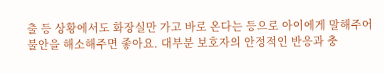출 등 상황에서도 화장실만 가고 바로 온다는 등으로 아이에게 말해주어 불안을 해소해주면 좋아요. 대부분 보호자의 안정적인 반응과 충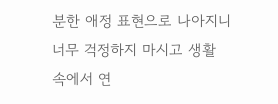분한 애정 표현으로 나아지니 너무 걱정하지 마시고 생활 속에서 연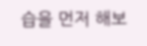습을 먼저 해보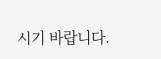시기 바랍니다.